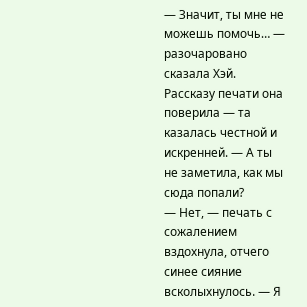— Значит, ты мне не можешь помочь… — разочаровано сказала Хэй. Рассказу печати она поверила — та казалась честной и искренней. — А ты не заметила, как мы сюда попали?
— Нет, — печать с сожалением вздохнула, отчего синее сияние всколыхнулось. — Я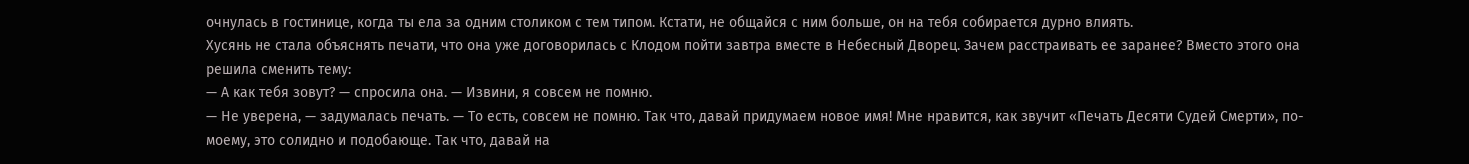очнулась в гостинице, когда ты ела за одним столиком с тем типом. Кстати, не общайся с ним больше, он на тебя собирается дурно влиять.
Хусянь не стала объяснять печати, что она уже договорилась с Клодом пойти завтра вместе в Небесный Дворец. Зачем расстраивать ее заранее? Вместо этого она решила сменить тему:
— А как тебя зовут? — спросила она. — Извини, я совсем не помню.
— Не уверена, — задумалась печать. — То есть, совсем не помню. Так что, давай придумаем новое имя! Мне нравится, как звучит «Печать Десяти Судей Смерти», по-моему, это солидно и подобающе. Так что, давай на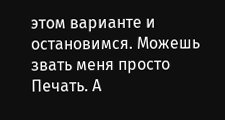этом варианте и остановимся. Можешь звать меня просто Печать. А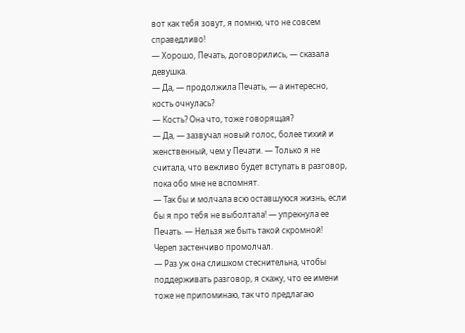вот как тебя зовут, я помню, что не совсем справедливо!
— Хорошо, Печать, договорились, — сказала девушка.
— Да, — продолжила Печать, — а интересно, кость очнулась?
— Кость? Она что, тоже говорящая?
— Да, — зазвучал новый голос, более тихий и женственный, чем у Печати. — Только я не считала, что вежливо будет вступать в разговор, пока обо мне не вспомнят.
— Так бы и молчала всю оставшуюся жизнь, если бы я про тебя не выболтала! — упрекнула ее Печать. — Нельзя же быть такой скромной!
Череп застенчиво промолчал.
— Раз уж она слишком стеснительна, чтобы поддерживать разговор, я скажу, что ее имени тоже не припоминаю, так что предлагаю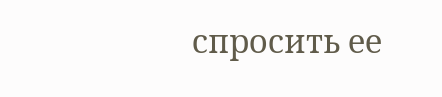спросить ее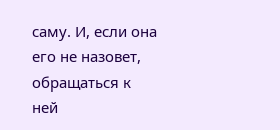саму. И, если она его не назовет, обращаться к ней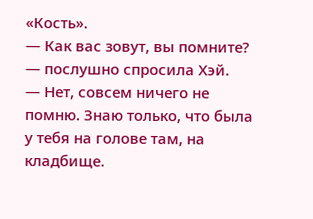«Кость».
— Как вас зовут, вы помните? — послушно спросила Хэй.
— Нет, совсем ничего не помню. Знаю только, что была у тебя на голове там, на кладбище.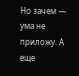Но зачем — ума не приложу. А еще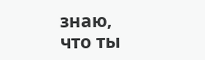знаю, что ты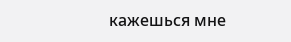кажешься мне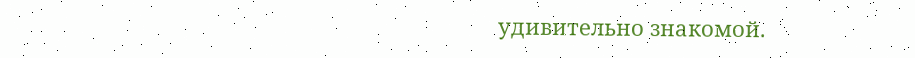удивительно знакомой.